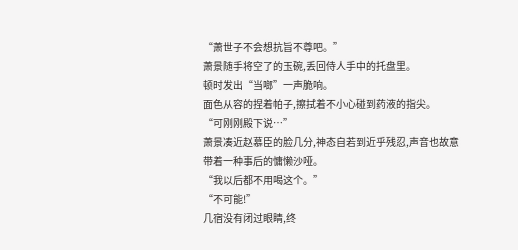“萧世子不会想抗旨不尊吧。”
萧景随手将空了的玉碗,丢回侍人手中的托盘里。
顿时发出“当啷”一声脆响。
面色从容的捏着帕子,擦拭着不小心碰到药液的指尖。
“可刚刚殿下说…”
萧景凑近赵慕臣的脸几分,神态自若到近乎残忍,声音也故意带着一种事后的慵懒沙哑。
“我以后都不用喝这个。”
“不可能!”
几宿没有闭过眼睛,终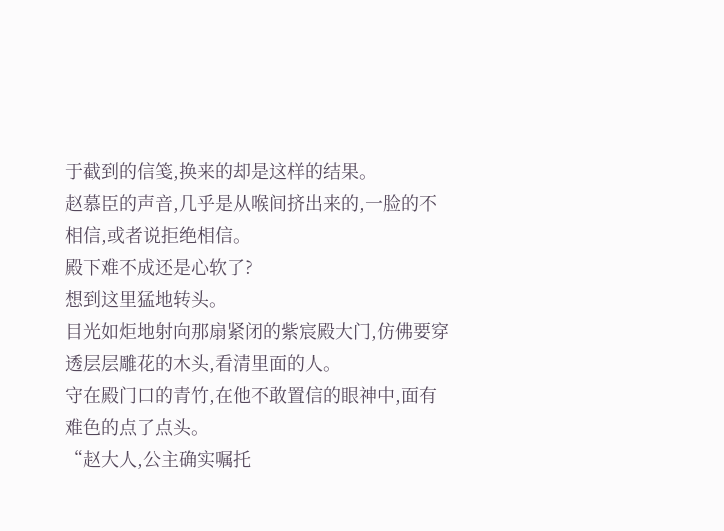于截到的信笺,换来的却是这样的结果。
赵慕臣的声音,几乎是从喉间挤出来的,一脸的不相信,或者说拒绝相信。
殿下难不成还是心软了?
想到这里猛地转头。
目光如炬地射向那扇紧闭的紫宸殿大门,仿佛要穿透层层雕花的木头,看清里面的人。
守在殿门口的青竹,在他不敢置信的眼神中,面有难色的点了点头。
“赵大人,公主确实嘱托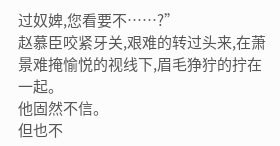过奴婢,您看要不……?”
赵慕臣咬紧牙关,艰难的转过头来,在萧景难掩愉悦的视线下,眉毛狰狞的拧在一起。
他固然不信。
但也不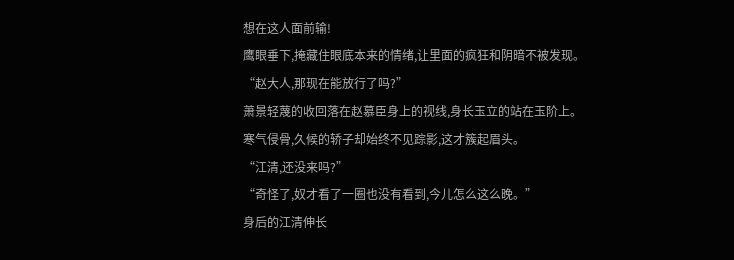想在这人面前输!
鹰眼垂下,掩藏住眼底本来的情绪,让里面的疯狂和阴暗不被发现。
“赵大人,那现在能放行了吗?”
萧景轻蔑的收回落在赵慕臣身上的视线,身长玉立的站在玉阶上。
寒气侵骨,久候的轿子却始终不见踪影,这才簇起眉头。
“江清,还没来吗?”
“奇怪了,奴才看了一圈也没有看到,今儿怎么这么晚。”
身后的江清伸长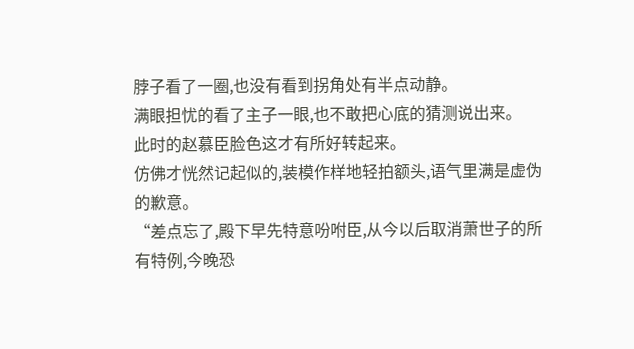脖子看了一圈,也没有看到拐角处有半点动静。
满眼担忧的看了主子一眼,也不敢把心底的猜测说出来。
此时的赵慕臣脸色这才有所好转起来。
仿佛才恍然记起似的,装模作样地轻拍额头,语气里满是虚伪的歉意。
“差点忘了,殿下早先特意吩咐臣,从今以后取消萧世子的所有特例,今晚恐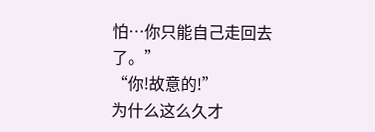怕…你只能自己走回去了。”
“你!故意的!”
为什么这么久才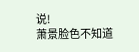说!
萧景脸色不知道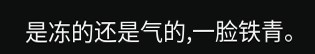是冻的还是气的,一脸铁青。